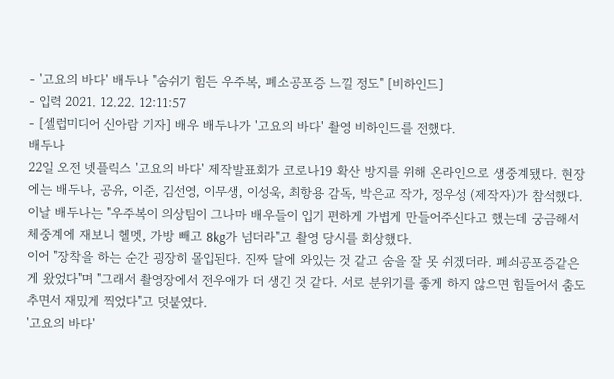- '고요의 바다' 배두나 "숨쉬기 힘든 우주복, 폐소공포증 느낄 정도" [비하인드]
- 입력 2021. 12.22. 12:11:57
- [셀럽미디어 신아람 기자] 배우 배두나가 '고요의 바다' 촬영 비하인드를 전했다.
배두나
22일 오전 넷플릭스 '고요의 바다' 제작발표회가 코로나19 확산 방지를 위해 온라인으로 생중계됐다. 현장에는 배두나, 공유, 이준, 김선영, 이무생, 이성욱, 최항용 감독, 박은교 작가, 정우성 (제작자)가 참석했다.
이날 배두나는 "우주복이 의상팀이 그나마 배우들이 입기 편하게 가볍게 만들어주신다고 했는데 궁금해서 체중계에 재보니 헬멧, 가방 빼고 8kg가 넘더라"고 촬영 당시를 회상했다.
이어 "장착을 하는 순간 굉장히 몰입된다. 진짜 달에 와있는 것 같고 숨을 잘 못 쉬겠더라. 폐쇠공포증같은게 왔었다"며 "그래서 촬영장에서 전우애가 더 생긴 것 같다. 서로 분위기를 좋게 하지 않으면 힘들어서 춤도 추면서 재밌게 찍었다"고 덧붙였다.
'고요의 바다'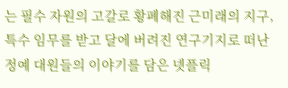는 필수 자원의 고갈로 황폐해진 근미래의 지구, 특수 임무를 받고 달에 버려진 연구기지로 떠난 정예 대원들의 이야기를 담은 넷플릭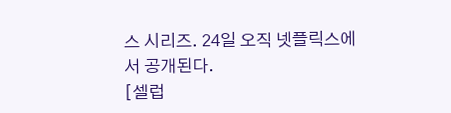스 시리즈. 24일 오직 넷플릭스에서 공개된다.
[셀럽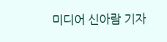미디어 신아람 기자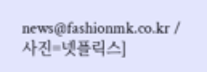news@fashionmk.co.kr / 사진=넷플릭스]